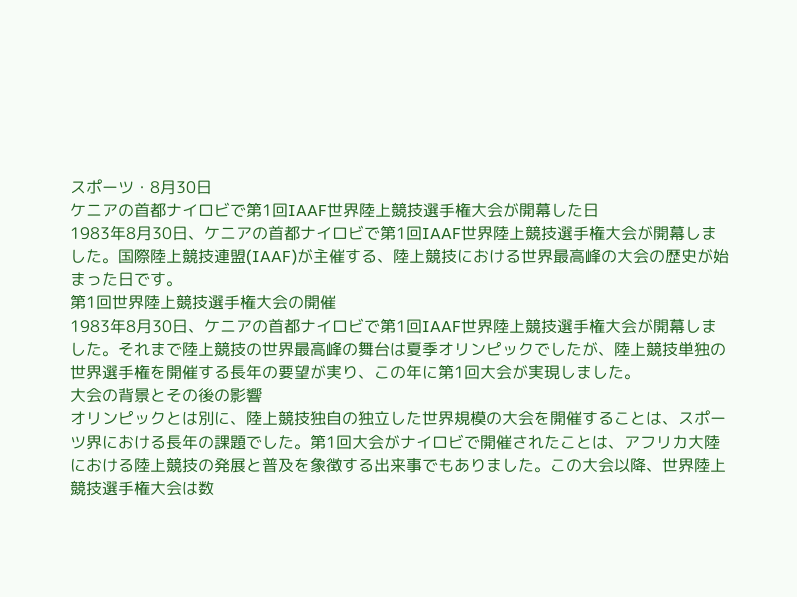スポーツ・8月30日
ケニアの首都ナイロビで第1回IAAF世界陸上競技選手権大会が開幕した日
1983年8月30日、ケニアの首都ナイロビで第1回IAAF世界陸上競技選手権大会が開幕しました。国際陸上競技連盟(IAAF)が主催する、陸上競技における世界最高峰の大会の歴史が始まった日です。
第1回世界陸上競技選手権大会の開催
1983年8月30日、ケニアの首都ナイロビで第1回IAAF世界陸上競技選手権大会が開幕しました。それまで陸上競技の世界最高峰の舞台は夏季オリンピックでしたが、陸上競技単独の世界選手権を開催する長年の要望が実り、この年に第1回大会が実現しました。
大会の背景とその後の影響
オリンピックとは別に、陸上競技独自の独立した世界規模の大会を開催することは、スポーツ界における長年の課題でした。第1回大会がナイロビで開催されたことは、アフリカ大陸における陸上競技の発展と普及を象徴する出来事でもありました。この大会以降、世界陸上競技選手権大会は数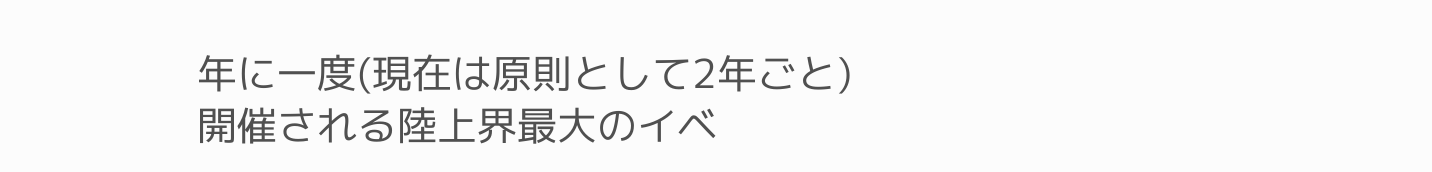年に一度(現在は原則として2年ごと)開催される陸上界最大のイベ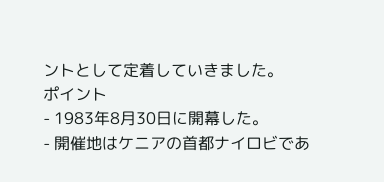ントとして定着していきました。
ポイント
- 1983年8月30日に開幕した。
- 開催地はケニアの首都ナイロビであ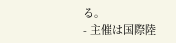る。
- 主催は国際陸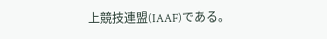上競技連盟(IAAF)である。